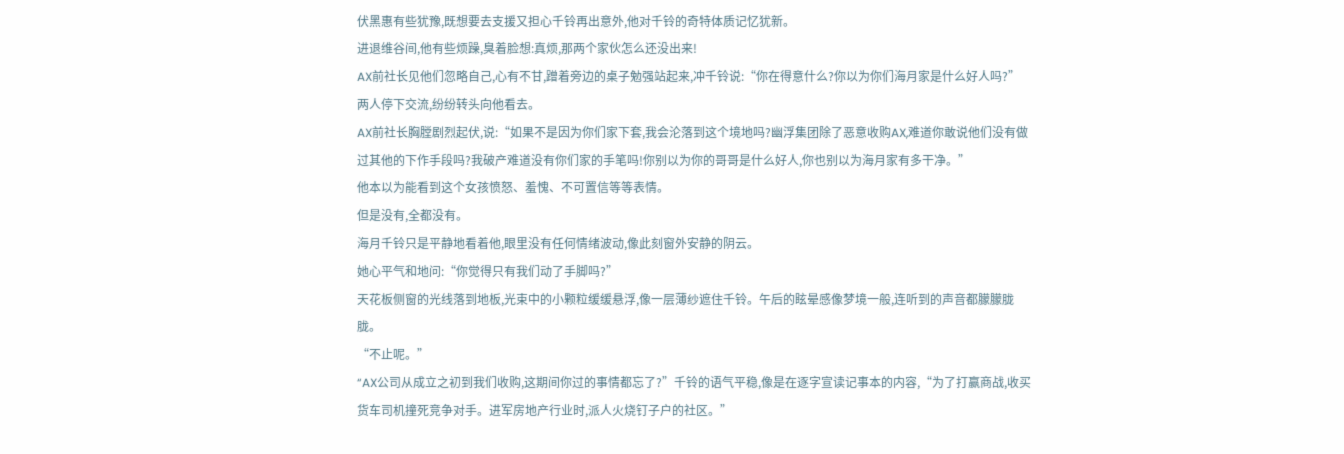伏黑惠有些犹豫,既想要去支援又担心千铃再出意外,他对千铃的奇特体质记忆犹新。
进退维谷间,他有些烦躁,臭着脸想:真烦,那两个家伙怎么还没出来!
AX前社长见他们忽略自己,心有不甘,蹭着旁边的桌子勉强站起来,冲千铃说:“你在得意什么?你以为你们海月家是什么好人吗?”
两人停下交流,纷纷转头向他看去。
AX前社长胸膛剧烈起伏,说:“如果不是因为你们家下套,我会沦落到这个境地吗?幽浮集团除了恶意收购AX,难道你敢说他们没有做过其他的下作手段吗?我破产难道没有你们家的手笔吗!你别以为你的哥哥是什么好人,你也别以为海月家有多干净。”
他本以为能看到这个女孩愤怒、羞愧、不可置信等等表情。
但是没有,全都没有。
海月千铃只是平静地看着他,眼里没有任何情绪波动,像此刻窗外安静的阴云。
她心平气和地问:“你觉得只有我们动了手脚吗?”
天花板侧窗的光线落到地板,光束中的小颗粒缓缓悬浮,像一层薄纱遮住千铃。午后的眩晕感像梦境一般,连听到的声音都朦朦胧胧。
“不止呢。”
“AX公司从成立之初到我们收购,这期间你过的事情都忘了?”千铃的语气平稳,像是在逐字宣读记事本的内容,“为了打赢商战,收买货车司机撞死竞争对手。进军房地产行业时,派人火烧钉子户的社区。”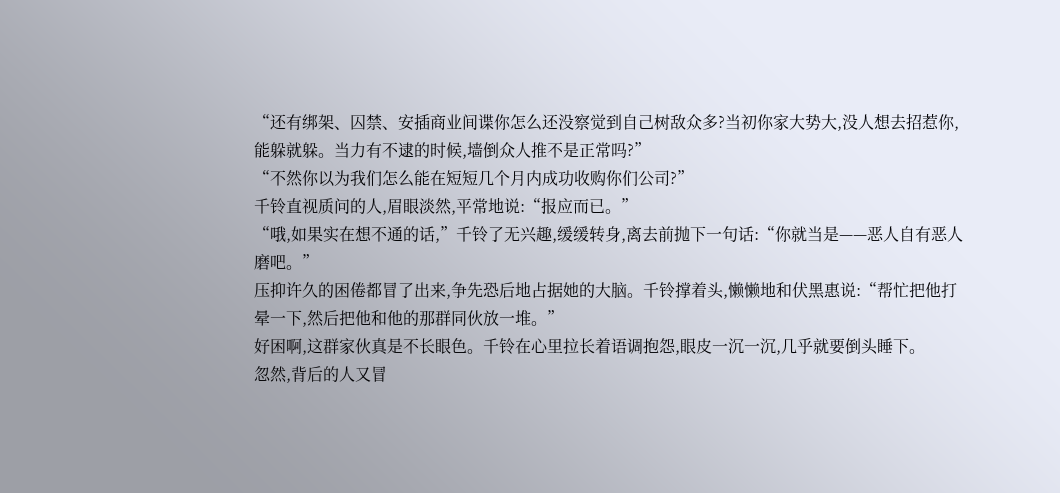“还有绑架、囚禁、安插商业间谍你怎么还没察觉到自己树敌众多?当初你家大势大,没人想去招惹你,能躲就躲。当力有不逮的时候,墙倒众人推不是正常吗?”
“不然你以为我们怎么能在短短几个月内成功收购你们公司?”
千铃直视质问的人,眉眼淡然,平常地说:“报应而已。”
“哦,如果实在想不通的话,”千铃了无兴趣,缓缓转身,离去前抛下一句话:“你就当是——恶人自有恶人磨吧。”
压抑许久的困倦都冒了出来,争先恐后地占据她的大脑。千铃撑着头,懒懒地和伏黑惠说:“帮忙把他打晕一下,然后把他和他的那群同伙放一堆。”
好困啊,这群家伙真是不长眼色。千铃在心里拉长着语调抱怨,眼皮一沉一沉,几乎就要倒头睡下。
忽然,背后的人又冒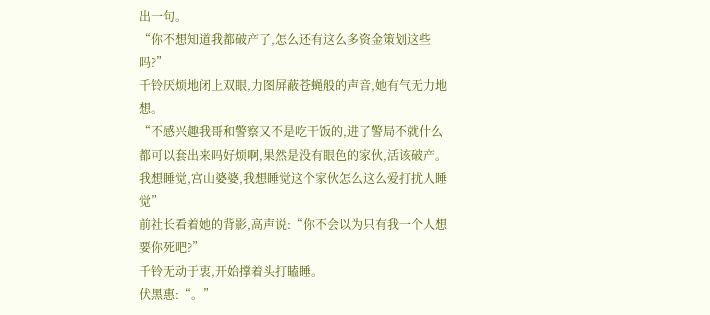出一句。
“你不想知道我都破产了,怎么还有这么多资金策划这些吗?”
千铃厌烦地闭上双眼,力图屏蔽苍蝇般的声音,她有气无力地想。
“不感兴趣我哥和警察又不是吃干饭的,进了警局不就什么都可以套出来吗好烦啊,果然是没有眼色的家伙,活该破产。我想睡觉,宫山婆婆,我想睡觉这个家伙怎么这么爱打扰人睡觉”
前社长看着她的背影,高声说:“你不会以为只有我一个人想要你死吧?”
千铃无动于衷,开始撑着头打瞌睡。
伏黑惠:“。”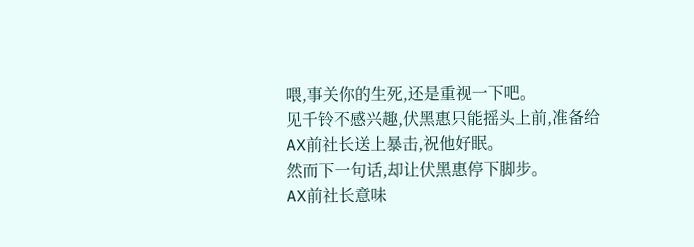喂,事关你的生死,还是重视一下吧。
见千铃不感兴趣,伏黑惠只能摇头上前,准备给AX前社长送上暴击,祝他好眠。
然而下一句话,却让伏黑惠停下脚步。
AX前社长意味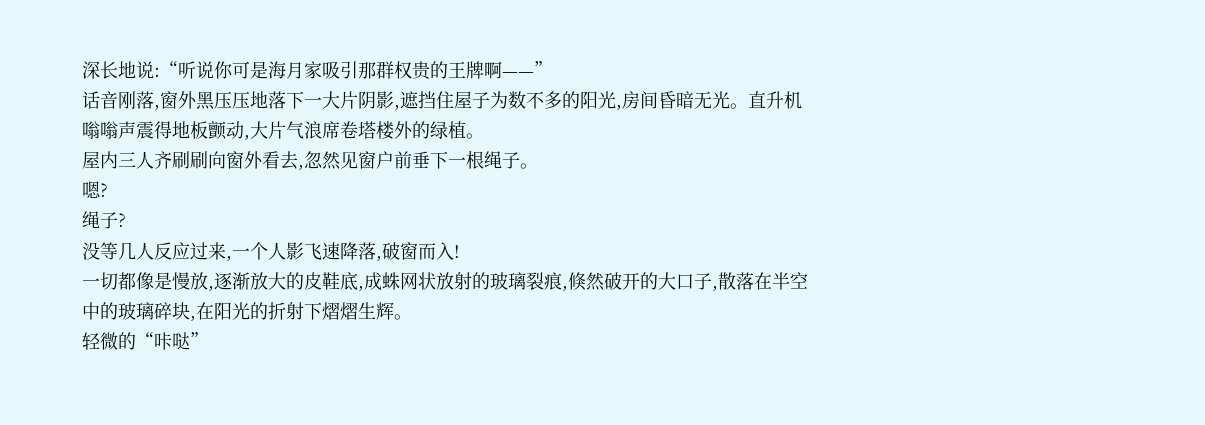深长地说:“听说你可是海月家吸引那群权贵的王牌啊——”
话音刚落,窗外黑压压地落下一大片阴影,遮挡住屋子为数不多的阳光,房间昏暗无光。直升机嗡嗡声震得地板颤动,大片气浪席卷塔楼外的绿植。
屋内三人齐刷刷向窗外看去,忽然见窗户前垂下一根绳子。
嗯?
绳子?
没等几人反应过来,一个人影飞速降落,破窗而入!
一切都像是慢放,逐渐放大的皮鞋底,成蛛网状放射的玻璃裂痕,倏然破开的大口子,散落在半空中的玻璃碎块,在阳光的折射下熠熠生辉。
轻微的“咔哒”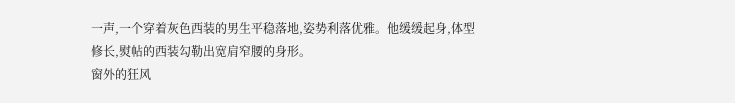一声,一个穿着灰色西装的男生平稳落地,姿势利落优雅。他缓缓起身,体型修长,熨帖的西装勾勒出宽肩窄腰的身形。
窗外的狂风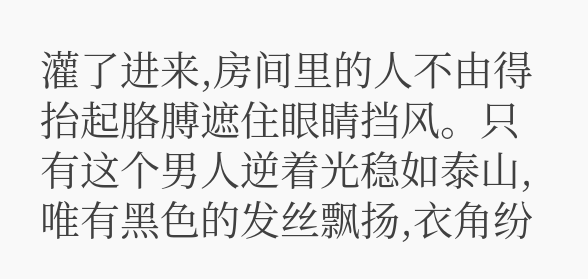灌了进来,房间里的人不由得抬起胳膊遮住眼睛挡风。只有这个男人逆着光稳如泰山,唯有黑色的发丝飘扬,衣角纷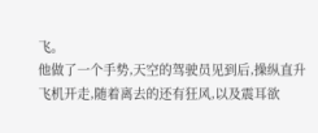飞。
他做了一个手势,天空的驾驶员见到后,操纵直升飞机开走,随着离去的还有狂风,以及震耳欲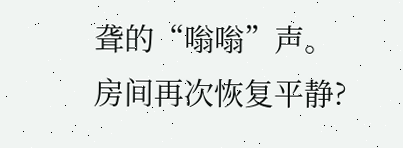聋的“嗡嗡”声。
房间再次恢复平静?